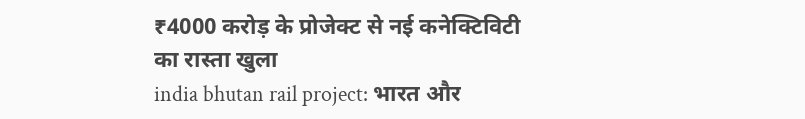₹4000 करोड़ के प्रोजेक्ट से नई कनेक्टिविटी का रास्ता खुला
india bhutan rail project: भारत और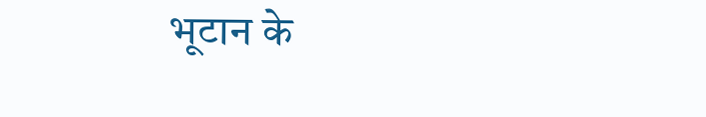भूटान के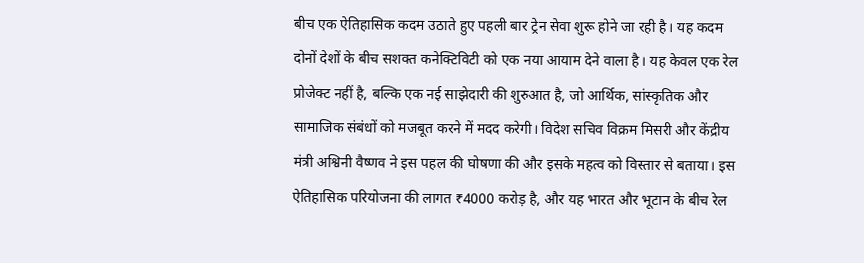बीच एक ऐतिहासिक कदम उठाते हुए पहली बार ट्रेन सेवा शुरू होने जा रही है। यह कदम दोनों देशों के बीच सशक्त कनेक्टिविटी को एक नया आयाम देने वाला है। यह केवल एक रेल प्रोजेक्ट नहीं है, बल्कि एक नई साझेदारी की शुरुआत है, जो आर्थिक, सांस्कृतिक और सामाजिक संबंधों को मजबूत करने में मदद करेगी। विदेश सचिव विक्रम मिसरी और केंद्रीय मंत्री अश्विनी वैष्णव ने इस पहल की घोषणा की और इसके महत्व को विस्तार से बताया। इस ऐतिहासिक परियोजना की लागत ₹4000 करोड़ है, और यह भारत और भूटान के बीच रेल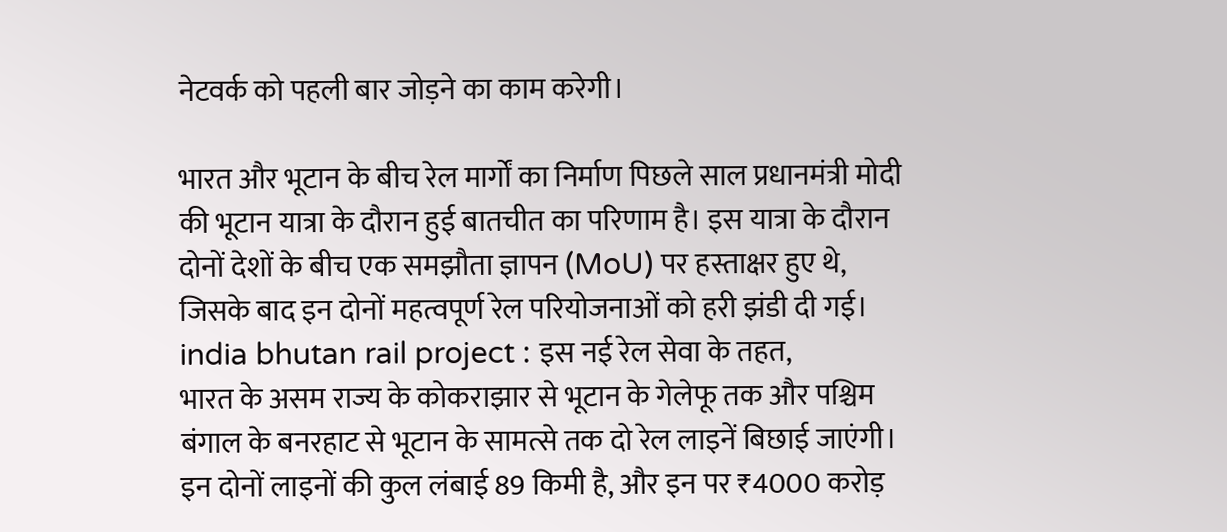नेटवर्क को पहली बार जोड़ने का काम करेगी।

भारत और भूटान के बीच रेल मार्गों का निर्माण पिछले साल प्रधानमंत्री मोदी की भूटान यात्रा के दौरान हुई बातचीत का परिणाम है। इस यात्रा के दौरान दोनों देशों के बीच एक समझौता ज्ञापन (MoU) पर हस्ताक्षर हुए थे, जिसके बाद इन दोनों महत्वपूर्ण रेल परियोजनाओं को हरी झंडी दी गई।
india bhutan rail project : इस नई रेल सेवा के तहत,
भारत के असम राज्य के कोकराझार से भूटान के गेलेफू तक और पश्चिम बंगाल के बनरहाट से भूटान के सामत्से तक दो रेल लाइनें बिछाई जाएंगी। इन दोनों लाइनों की कुल लंबाई 89 किमी है, और इन पर ₹4000 करोड़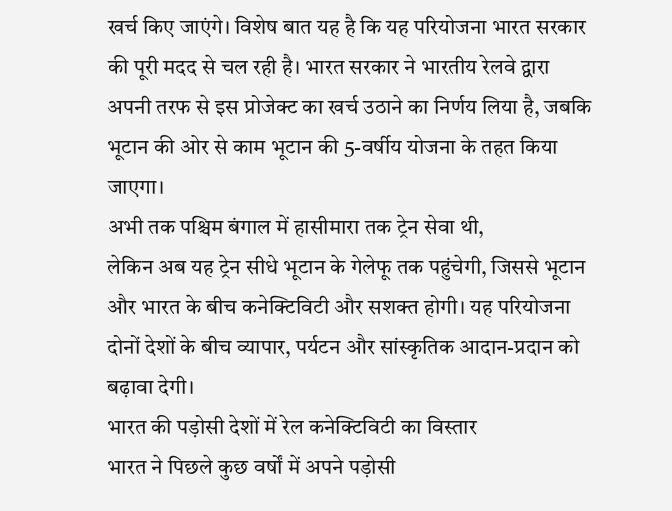खर्च किए जाएंगे। विशेष बात यह है कि यह परियोजना भारत सरकार की पूरी मदद से चल रही है। भारत सरकार ने भारतीय रेलवे द्वारा अपनी तरफ से इस प्रोजेक्ट का खर्च उठाने का निर्णय लिया है, जबकि भूटान की ओर से काम भूटान की 5-वर्षीय योजना के तहत किया जाएगा।
अभी तक पश्चिम बंगाल में हासीमारा तक ट्रेन सेवा थी,
लेकिन अब यह ट्रेन सीधे भूटान के गेलेफू तक पहुंचेगी, जिससे भूटान और भारत के बीच कनेक्टिविटी और सशक्त होगी। यह परियोजना दोनों देशों के बीच व्यापार, पर्यटन और सांस्कृतिक आदान-प्रदान को बढ़ावा देगी।
भारत की पड़ोसी देशों में रेल कनेक्टिविटी का विस्तार
भारत ने पिछले कुछ वर्षों में अपने पड़ोसी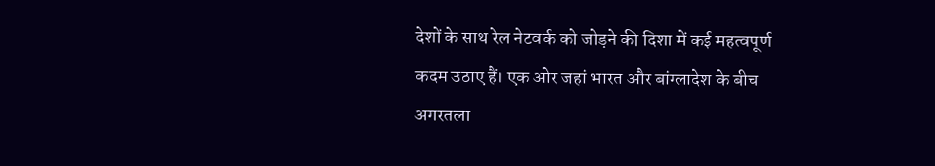देशों के साथ रेल नेटवर्क को जोड़ने की दिशा में कई महत्वपूर्ण कदम उठाए हैं। एक ओर जहां भारत और बांग्लादेश के बीच अगरतला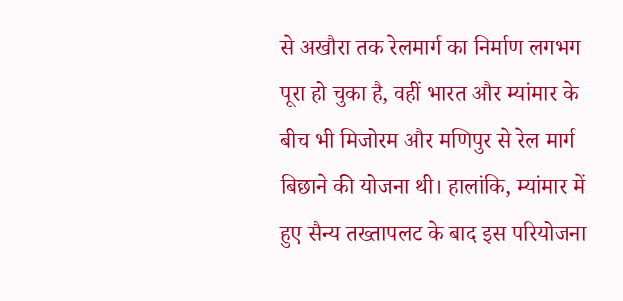से अखौरा तक रेलमार्ग का निर्माण लगभग पूरा हो चुका है, वहीं भारत और म्यांमार के बीच भी मिजोरम और मणिपुर से रेल मार्ग बिछाने की योजना थी। हालांकि, म्यांमार में हुए सैन्य तख्तापलट के बाद इस परियोजना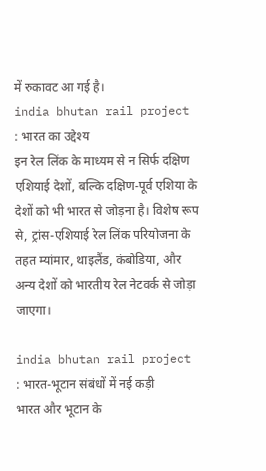में रुकावट आ गई है।
india bhutan rail project : भारत का उद्देश्य
इन रेल लिंक के माध्यम से न सिर्फ दक्षिण एशियाई देशों, बल्कि दक्षिण-पूर्व एशिया के देशों को भी भारत से जोड़ना है। विशेष रूप से, ट्रांस-एशियाई रेल लिंक परियोजना के तहत म्यांमार, थाइलैंड, कंबोडिया, और अन्य देशों को भारतीय रेल नेटवर्क से जोड़ा जाएगा।

india bhutan rail project : भारत-भूटान संबंधों में नई कड़ी
भारत और भूटान के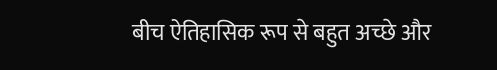बीच ऐतिहासिक रूप से बहुत अच्छे और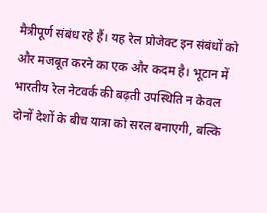मैत्रीपूर्ण संबंध रहे हैं। यह रेल प्रोजेक्ट इन संबंधों को और मजबूत करने का एक और कदम है। भूटान में भारतीय रेल नेटवर्क की बढ़ती उपस्थिति न केवल दोनों देशों के बीच यात्रा को सरल बनाएगी, बल्कि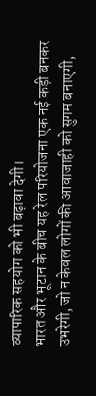व्यापारिक सहयोग को भी बढ़ावा देगी।
भारत और भूटान के बीच यह रेल परियोजना एक नई कड़ी बनकर उभरेगी, जो न केवल लोगों की आवाजाही को सुगम बनाएगी,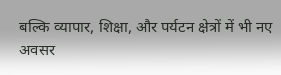बल्कि व्यापार, शिक्षा, और पर्यटन क्षेत्रों में भी नए अवसर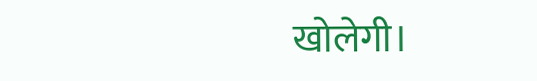खोलेगी।